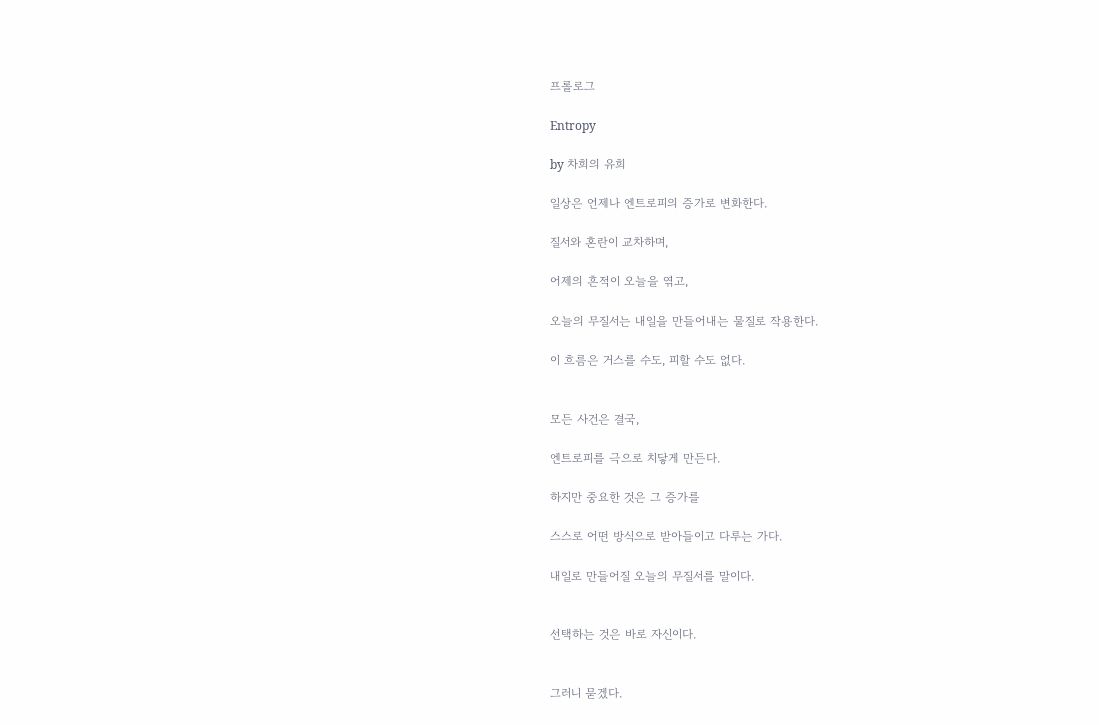프롤로그

Entropy

by 차희의 유희

일상은 언제나 엔트로피의 증가로 변화한다.

질서와 혼란이 교차하며,

어제의 흔적이 오늘을 엮고,

오늘의 무질서는 내일을 만들어내는 물질로 작용한다.

이 흐름은 거스를 수도, 피할 수도 없다.


모든 사건은 결국,

엔트로피를 극으로 치닿게 만든다.

하지만 중요한 것은 그 증가를

스스로 어떤 방식으로 받아들이고 다루는 가다.

내일로 만들어질 오늘의 무질서를 말이다.


선택하는 것은 바로 자신이다.


그러니 묻겠다.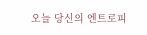오늘 당신의 엔트로피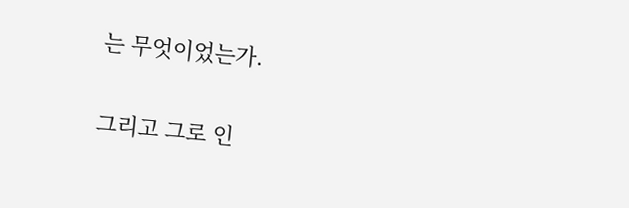는 무엇이었는가.

그리고 그로 인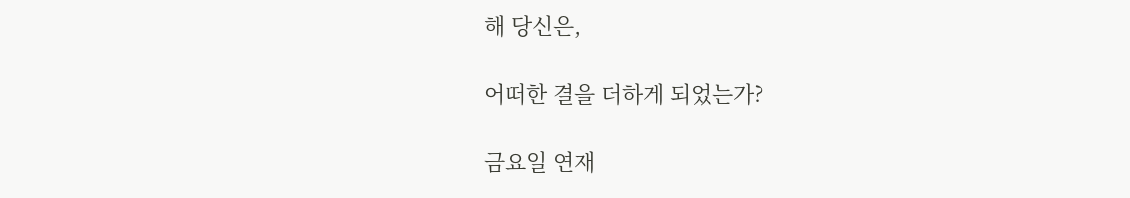해 당신은,

어떠한 결을 더하게 되었는가?

금요일 연재